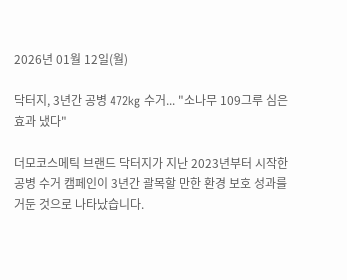2026년 01월 12일(월)

닥터지, 3년간 공병 472kg 수거... "소나무 109그루 심은 효과 냈다"

더모코스메틱 브랜드 닥터지가 지난 2023년부터 시작한 공병 수거 캠페인이 3년간 괄목할 만한 환경 보호 성과를 거둔 것으로 나타났습니다.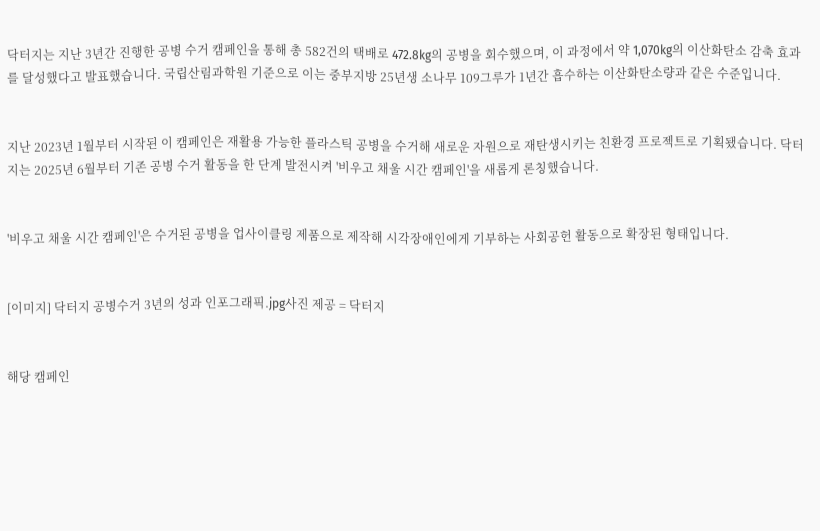닥터지는 지난 3년간 진행한 공병 수거 캠페인을 통해 총 582건의 택배로 472.8kg의 공병을 회수했으며, 이 과정에서 약 1,070kg의 이산화탄소 감축 효과를 달성했다고 발표했습니다. 국립산림과학원 기준으로 이는 중부지방 25년생 소나무 109그루가 1년간 흡수하는 이산화탄소량과 같은 수준입니다.


지난 2023년 1월부터 시작된 이 캠페인은 재활용 가능한 플라스틱 공병을 수거해 새로운 자원으로 재탄생시키는 친환경 프로젝트로 기획됐습니다. 닥터지는 2025년 6월부터 기존 공병 수거 활동을 한 단계 발전시켜 '비우고 채울 시간 캠페인'을 새롭게 론칭했습니다.


'비우고 채울 시간 캠페인'은 수거된 공병을 업사이클링 제품으로 제작해 시각장애인에게 기부하는 사회공헌 활동으로 확장된 형태입니다.


[이미지] 닥터지 공병수거 3년의 성과 인포그래픽.jpg사진 제공 = 닥터지


해당 캠페인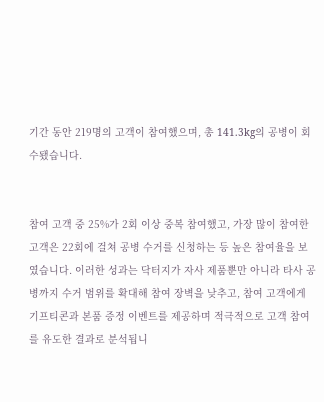기간 동안 219명의 고객이 참여했으며, 총 141.3kg의 공병이 회수됐습니다.


참여 고객 중 25%가 2회 이상 중복 참여했고, 가장 많이 참여한 고객은 22회에 걸쳐 공병 수거를 신청하는 등 높은 참여율을 보였습니다. 이러한 성과는 닥터지가 자사 제품뿐만 아니라 타사 공병까지 수거 범위를 확대해 참여 장벽을 낮추고, 참여 고객에게 기프티콘과 본품 증정 이벤트를 제공하며 적극적으로 고객 참여를 유도한 결과로 분석됩니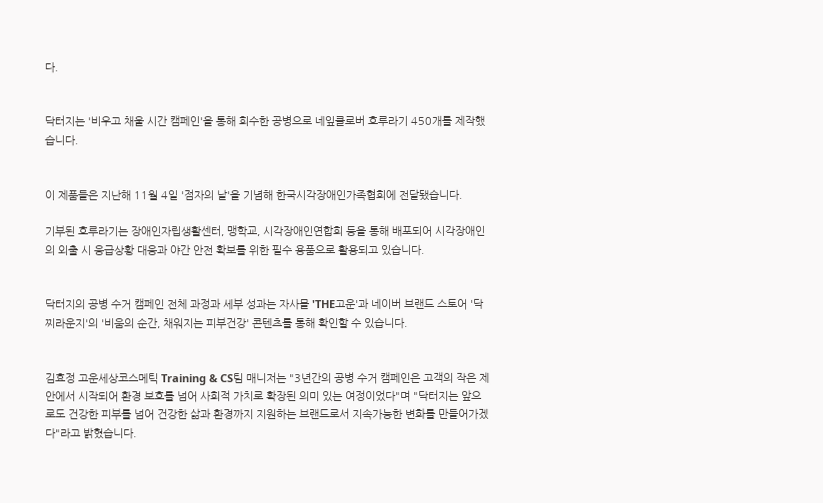다.


닥터지는 '비우고 채울 시간 캠페인'을 통해 회수한 공병으로 네잎클로버 호루라기 450개를 제작했습니다.


이 제품들은 지난해 11월 4일 '점자의 날'을 기념해 한국시각장애인가족협회에 전달됐습니다.

기부된 호루라기는 장애인자립생활센터, 맹학교, 시각장애인연합회 등을 통해 배포되어 시각장애인의 외출 시 응급상황 대응과 야간 안전 확보를 위한 필수 용품으로 활용되고 있습니다.


닥터지의 공병 수거 캠페인 전체 과정과 세부 성과는 자사몰 'THE고운'과 네이버 브랜드 스토어 '닥찌라운지'의 '비움의 순간, 채워지는 피부건강' 콘텐츠를 통해 확인할 수 있습니다.


김효정 고운세상코스메틱 Training & CS팀 매니저는 "3년간의 공병 수거 캠페인은 고객의 작은 제안에서 시작되어 환경 보호를 넘어 사회적 가치로 확장된 의미 있는 여정이었다"며 "닥터지는 앞으로도 건강한 피부를 넘어 건강한 삶과 환경까지 지원하는 브랜드로서 지속가능한 변화를 만들어가겠다"라고 밝혔습니다.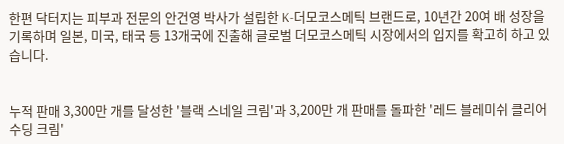한편 닥터지는 피부과 전문의 안건영 박사가 설립한 K-더모코스메틱 브랜드로, 10년간 20여 배 성장을 기록하며 일본, 미국, 태국 등 13개국에 진출해 글로벌 더모코스메틱 시장에서의 입지를 확고히 하고 있습니다.


누적 판매 3,300만 개를 달성한 '블랙 스네일 크림'과 3,200만 개 판매를 돌파한 '레드 블레미쉬 클리어 수딩 크림'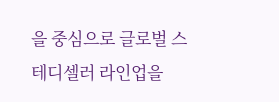을 중심으로 글로벌 스테디셀러 라인업을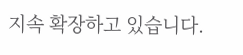지속 확장하고 있습니다.